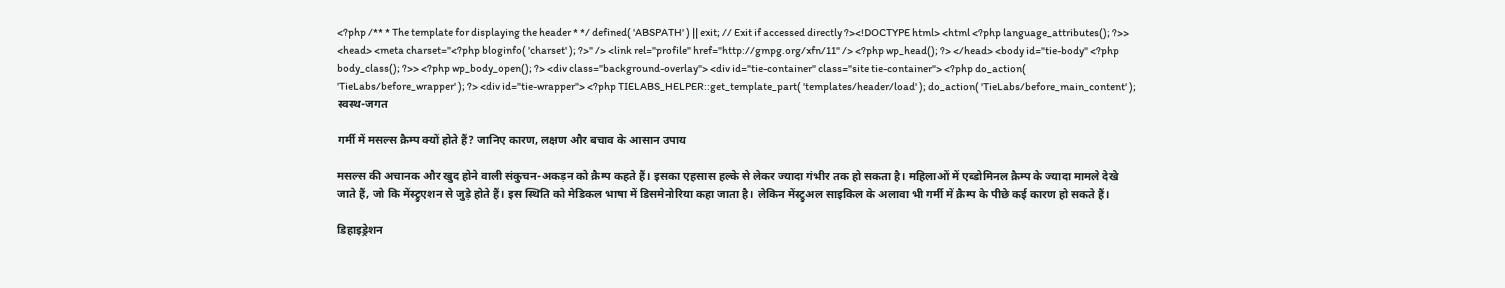<?php /** * The template for displaying the header * */ defined( 'ABSPATH' ) || exit; // Exit if accessed directly ?><!DOCTYPE html> <html <?php language_attributes(); ?>> <head> <meta charset="<?php bloginfo( 'charset' ); ?>" /> <link rel="profile" href="http://gmpg.org/xfn/11" /> <?php wp_head(); ?> </head> <body id="tie-body" <?php body_class(); ?>> <?php wp_body_open(); ?> <div class="background-overlay"> <div id="tie-container" class="site tie-container"> <?php do_action( 'TieLabs/before_wrapper' ); ?> <div id="tie-wrapper"> <?php TIELABS_HELPER::get_template_part( 'templates/header/load' ); do_action( 'TieLabs/before_main_content' );
स्वस्थ-जगत

गर्मी में मसल्स क्रैम्प क्यों होते हैं? जानिए कारण, लक्षण और बचाव के आसान उपाय

मसल्स की अचानक और खुद होने वाली संकुचन-अकड़न को क्रैम्प कहते हैं। इसका एहसास हल्के से लेकर ज्यादा गंभीर तक हो सकता है। महिलाओं में एब्डोमिनल क्रैम्प के ज्यादा मामले देखे जाते हैं, जो कि मेंस्ट्रुएशन से जुड़े होते हैं। इस स्थिति को मेडिकल भाषा में डिसमेनोरिया कहा जाता है। लेकिन मेंस्ट्रुअल साइकिल के अलावा भी गर्मी में क्रैम्प के पीछे कई कारण हो सकते हैं।

डिहाइड्रेशन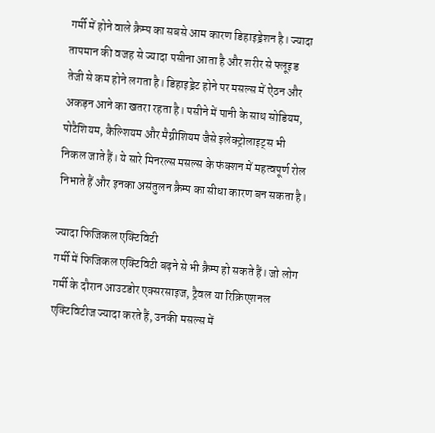गर्मी में होने वाले क्रैम्प का सबसे आम कारण डिहाइड्रेशन है। ज्यादा तापमान की वजह से ज्यादा पसीना आता है और शरीर से फ्लूइड तेजी से कम होने लगता है। डिहाइड्रेट होने पर मसल्स में ऐंठन और अकड़न आने का खतरा रहता है। पसीने में पानी के साथ सोडियम, पोटैशियम, कैल्शियम और मैग्नीशियम जैसे इलेक्ट्रोलाइट्स भी निकल जाते हैं। ये सारे मिनरल्स मसल्स के फंक्शन में महत्वपूर्ण रोल निभाते हैं और इनका असंतुलन क्रैम्प का सीधा कारण बन सकता है।

ज्यादा फिजिकल एक्टिविटी
गर्मी में फिजिकल एक्टिविटी बढ़ने से भी क्रैम्प हो सकते हैं। जो लोग गर्मी के दौरान आउटडोर एक्सरसाइज, ट्रैवल या रिक्रिएशनल एक्टिविटीज ज्यादा करते हैं, उनकी मसल्स में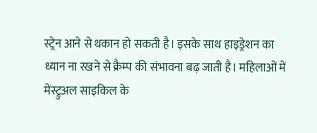स्ट्रेन आने से थकान हो सकती है। इसके साथ हाइड्रेशन का ध्यान ना रखने से क्रैम्प की संभावना बढ़ जाती है। महिलाओं में मेंस्ट्रुअल साइकिल के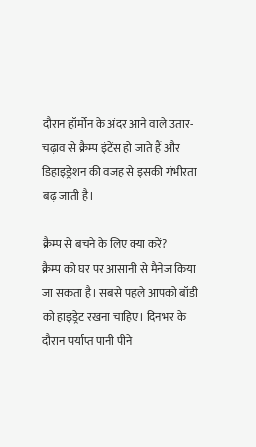दौरान हॉर्मोन के अंदर आने वाले उतार-चढ़ाव से क्रैम्प इंटेंस हो जाते हैं और डिहाइड्रेशन की वजह से इसकी गंभीरता बढ़ जाती है।

क्रैम्प से बचने के लिए क्या करें?
क्रैम्प को घर पर आसानी से मैनेज किया जा सकता है। सबसे पहले आपको बॉडी को हाइड्रेट रखना चाहिए। दिनभर के दौरान पर्याप्त पानी पीने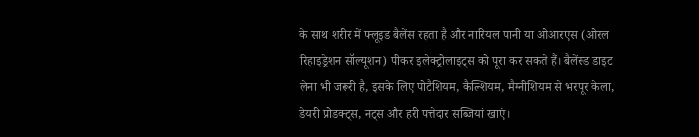के साथ शरीर में फ्लूइड बैलेंस रहता है और नारियल पानी या ओआरएस (ओरल रिहाइड्रेशन सॉल्यूशन) पीकर इलेक्ट्रोलाइट्स को पूरा कर सकते हैं। बैलेंस्ड डाइट लेना भी जरूरी है, इसके लिए पोटैशियम, कैल्शियम, मैग्नीशियम से भरपूर केला, डेयरी प्रोडक्ट्स, नट्स और हरी पत्तेदार सब्जियां खाएं।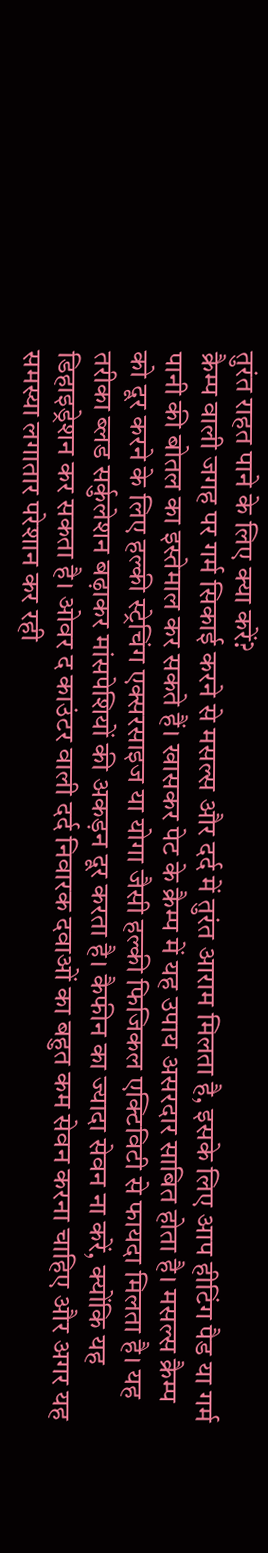तुरंत राहत पाने के लिए क्या करें?
क्रैम्प वाली जगह पर गर्म सिकाई करने से मसल्स और दर्द में तुरंत आराम मिलता है, इसके लिए आप हीटिंग पैड या गर्म पानी की बोतल का इस्तेमाल कर सकते हैं। खासकर पेट के क्रैम्प में यह उपाय असरदार साबित होता है। मसल्स क्रैम्प को दूर करने के लिए हल्की स्ट्रेचिंग एक्सरसाइज या योगा जैसी हल्की फिजिकल एक्टिविटी से फायदा मिलता है। यह तरीका ब्लड सर्कुलेशन बढ़ाकर मांसपेशियों की अकड़न दूर करता है। कैफीन का ज्यादा सेवन ना करें, क्योंकि यह डिहाइड्रेशन कर सकता है। ओवर द काउंटर वाली दर्द निवारक दवाओं का बहुत कम सेवन करना चाहिए और अगर यह समस्या लगातार परेशान कर रही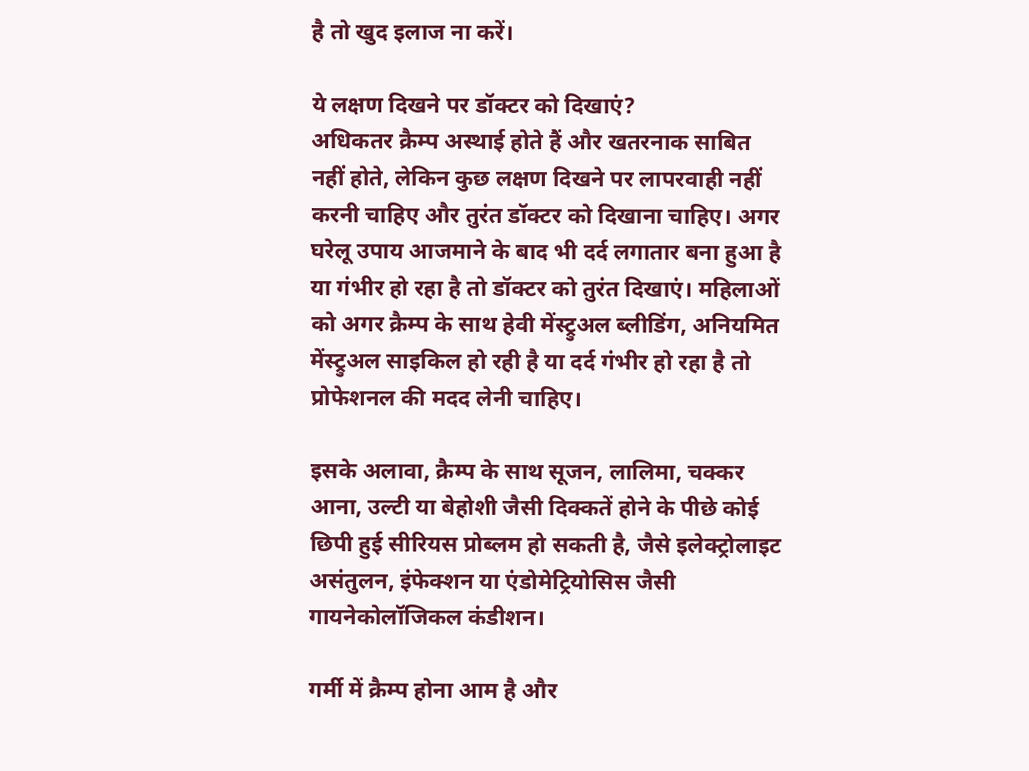है तो खुद इलाज ना करें।

ये लक्षण दिखने पर डॉक्टर को दिखाएं?
अधिकतर क्रैम्प अस्थाई होते हैं और खतरनाक साबित नहीं होते, लेकिन कुछ लक्षण दिखने पर लापरवाही नहीं करनी चाहिए और तुरंत डॉक्टर को दिखाना चाहिए। अगर घरेलू उपाय आजमाने के बाद भी दर्द लगातार बना हुआ है या गंभीर हो रहा है तो डॉक्टर को तुरंत दिखाएं। महिलाओं को अगर क्रैम्प के साथ हेवी मेंस्ट्रुअल ब्लीडिंग, अनियमित मेंस्ट्रुअल साइकिल हो रही है या दर्द गंभीर हो रहा है तो प्रोफेशनल की मदद लेनी चाहिए।

इसके अलावा, क्रैम्प के साथ सूजन, लालिमा, चक्कर आना, उल्टी या बेहोशी जैसी दिक्कतें होने के पीछे कोई छिपी हुई सीरियस प्रोब्लम हो सकती है, जैसे इलेक्ट्रोलाइट असंतुलन, इंफेक्शन या एंडोमेट्रियोसिस जैसी गायनेकोलॉजिकल कंडीशन।

गर्मी में क्रैम्प होना आम है और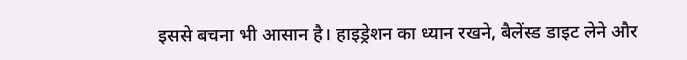इससे बचना भी आसान है। हाइड्रेशन का ध्यान रखने, बैलेंस्ड डाइट लेने और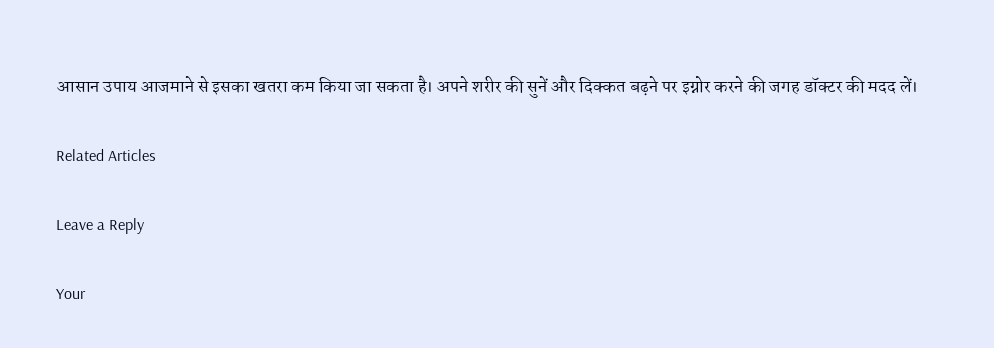आसान उपाय आजमाने से इसका खतरा कम किया जा सकता है। अपने शरीर की सुनें और दिक्कत बढ़ने पर इग्नोर करने की जगह डॉक्टर की मदद लें।

Related Articles

Leave a Reply

Your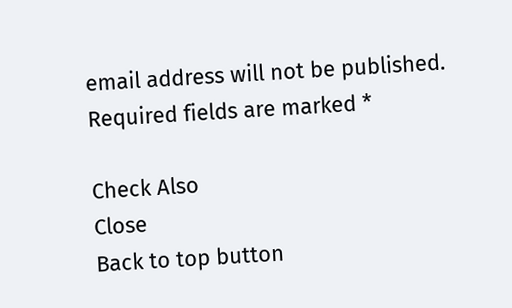email address will not be published. Required fields are marked *

Check Also
Close
Back to top button